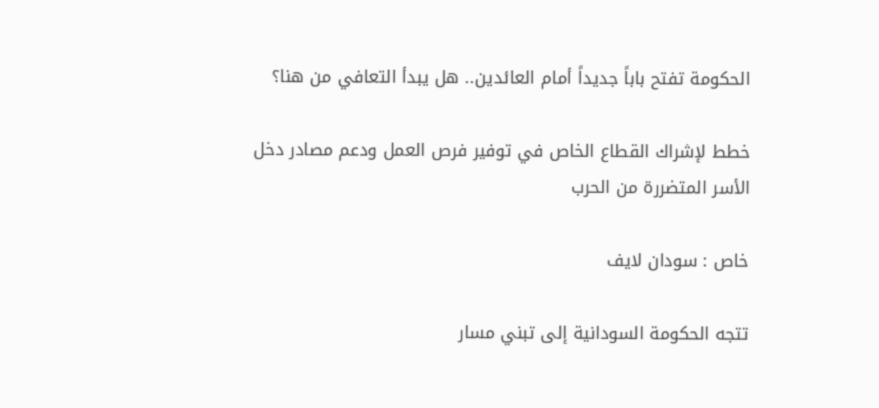الحكومة تفتح باباً جديداً أمام العائدين.. هل يبدأ التعافي من هنا؟

خطط لإشراك القطاع الخاص في توفير فرص العمل ودعم مصادر دخل الأسر المتضررة من الحرب

خاص : سودان لايف

تتجه الحكومة السودانية إلى تبني مسار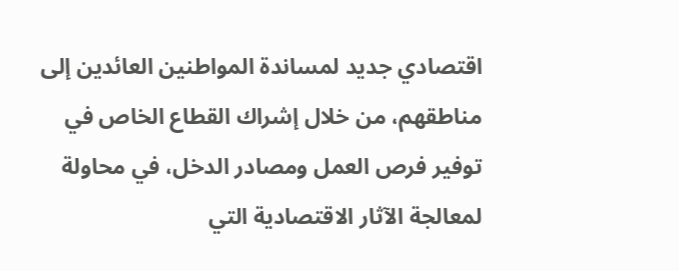اقتصادي جديد لمساندة المواطنين العائدين إلى مناطقهم، من خلال إشراك القطاع الخاص في توفير فرص العمل ومصادر الدخل، في محاولة لمعالجة الآثار الاقتصادية التي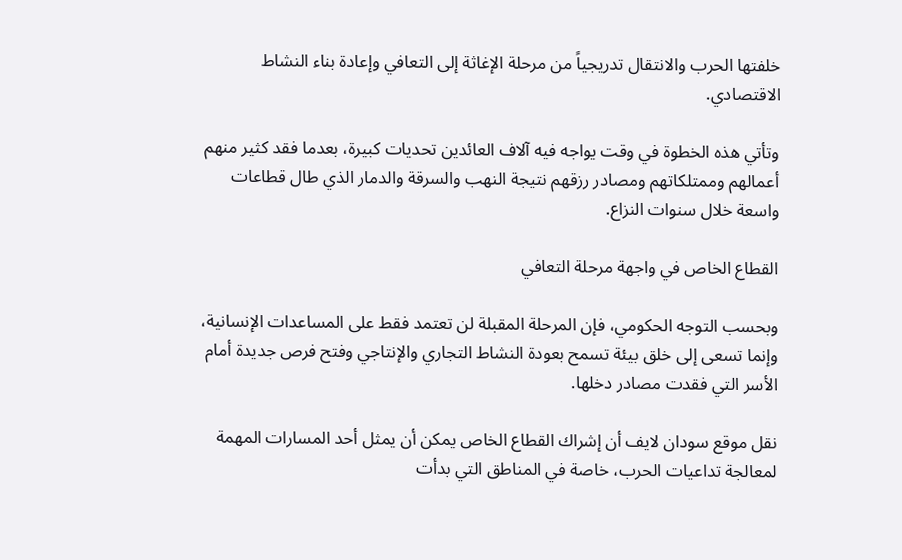خلفتها الحرب والانتقال تدريجياً من مرحلة الإغاثة إلى التعافي وإعادة بناء النشاط الاقتصادي.

وتأتي هذه الخطوة في وقت يواجه فيه آلاف العائدين تحديات كبيرة، بعدما فقد كثير منهم أعمالهم وممتلكاتهم ومصادر رزقهم نتيجة النهب والسرقة والدمار الذي طال قطاعات واسعة خلال سنوات النزاع.

القطاع الخاص في واجهة مرحلة التعافي

وبحسب التوجه الحكومي، فإن المرحلة المقبلة لن تعتمد فقط على المساعدات الإنسانية، وإنما تسعى إلى خلق بيئة تسمح بعودة النشاط التجاري والإنتاجي وفتح فرص جديدة أمام الأسر التي فقدت مصادر دخلها.

نقل موقع سودان لايف أن إشراك القطاع الخاص يمكن أن يمثل أحد المسارات المهمة لمعالجة تداعيات الحرب، خاصة في المناطق التي بدأت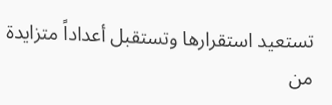تستعيد استقرارها وتستقبل أعداداً متزايدة من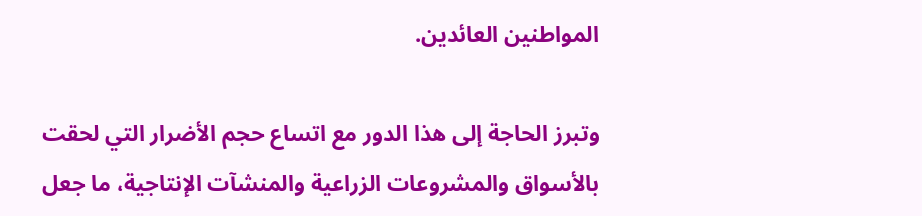المواطنين العائدين.

وتبرز الحاجة إلى هذا الدور مع اتساع حجم الأضرار التي لحقت بالأسواق والمشروعات الزراعية والمنشآت الإنتاجية، ما جعل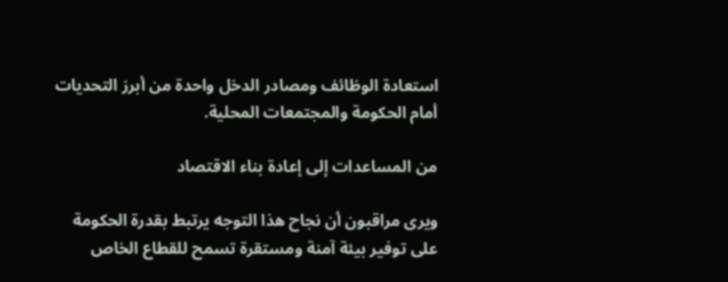استعادة الوظائف ومصادر الدخل واحدة من أبرز التحديات أمام الحكومة والمجتمعات المحلية.

من المساعدات إلى إعادة بناء الاقتصاد

ويرى مراقبون أن نجاح هذا التوجه يرتبط بقدرة الحكومة على توفير بيئة آمنة ومستقرة تسمح للقطاع الخاص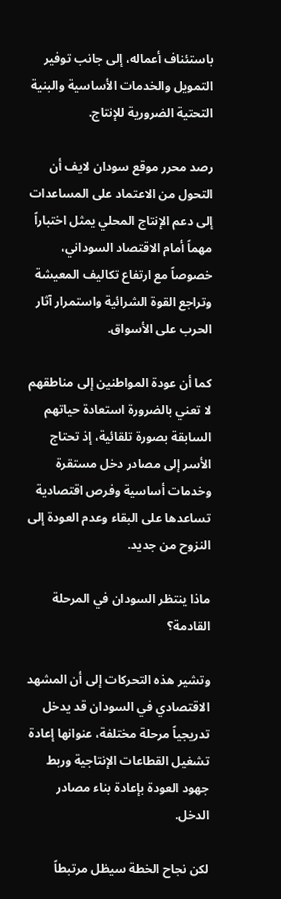باستئناف أعماله، إلى جانب توفير التمويل والخدمات الأساسية والبنية التحتية الضرورية للإنتاج.

رصد محرر موقع سودان لايف أن التحول من الاعتماد على المساعدات إلى دعم الإنتاج المحلي يمثل اختباراً مهماً أمام الاقتصاد السوداني، خصوصاً مع ارتفاع تكاليف المعيشة وتراجع القوة الشرائية واستمرار آثار الحرب على الأسواق.

كما أن عودة المواطنين إلى مناطقهم لا تعني بالضرورة استعادة حياتهم السابقة بصورة تلقائية، إذ تحتاج الأسر إلى مصادر دخل مستقرة وخدمات أساسية وفرص اقتصادية تساعدها على البقاء وعدم العودة إلى النزوح من جديد.

ماذا ينتظر السودان في المرحلة القادمة؟

وتشير هذه التحركات إلى أن المشهد الاقتصادي في السودان قد يدخل تدريجياً مرحلة مختلفة، عنوانها إعادة تشغيل القطاعات الإنتاجية وربط جهود العودة بإعادة بناء مصادر الدخل.

لكن نجاح الخطة سيظل مرتبطاً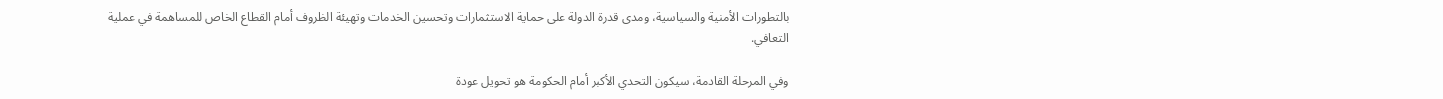بالتطورات الأمنية والسياسية، ومدى قدرة الدولة على حماية الاستثمارات وتحسين الخدمات وتهيئة الظروف أمام القطاع الخاص للمساهمة في عملية التعافي.

وفي المرحلة القادمة، سيكون التحدي الأكبر أمام الحكومة هو تحويل عودة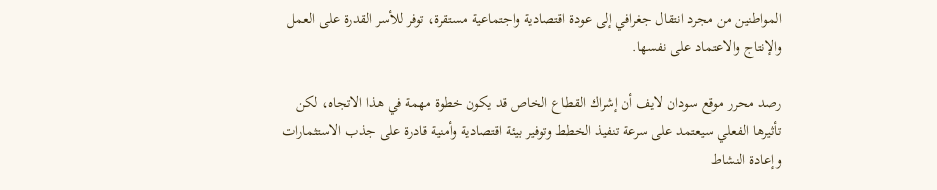المواطنين من مجرد انتقال جغرافي إلى عودة اقتصادية واجتماعية مستقرة، توفر للأسر القدرة على العمل والإنتاج والاعتماد على نفسها.

رصد محرر موقع سودان لايف أن إشراك القطاع الخاص قد يكون خطوة مهمة في هذا الاتجاه، لكن تأثيرها الفعلي سيعتمد على سرعة تنفيذ الخطط وتوفير بيئة اقتصادية وأمنية قادرة على جذب الاستثمارات وإعادة النشاط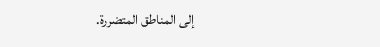إلى المناطق المتضررة.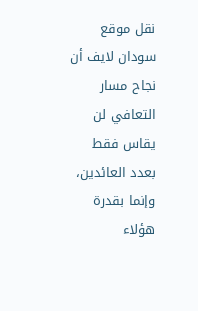نقل موقع سودان لايف أن نجاح مسار التعافي لن يقاس فقط بعدد العائدين، وإنما بقدرة هؤلاء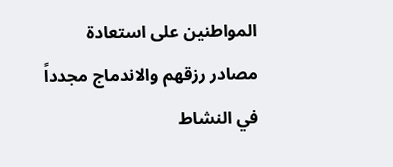المواطنين على استعادة مصادر رزقهم والاندماج مجدداً في النشاط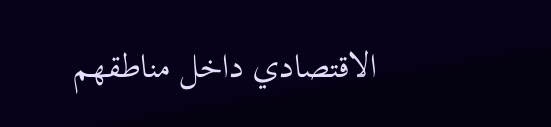الاقتصادي داخل مناطقهم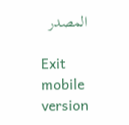المصدر

Exit mobile version